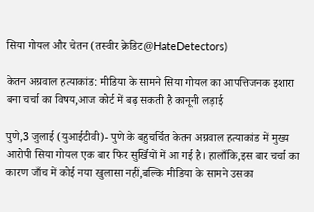सिया गोयल और चेतन (तस्वीर क्रेडिट@HateDetectors)

केतन अग्रवाल हत्याकांड: मीडिया के सामने सिया गोयल का आपत्तिजनक इशारा बना चर्चा का विषय,आज कोर्ट में बढ़ सकती है कानूनी लड़ाई

पुणे,3 जुलाई (युआईटीवी)- पुणे के बहुचर्चित केतन अग्रवाल हत्याकांड में मुख्य आरोपी सिया गोयल एक बार फिर सुर्खियों में आ गई है। हालाँकि,इस बार चर्चा का कारण जाँच में कोई नया खुलासा नहीं,बल्कि मीडिया के सामने उसका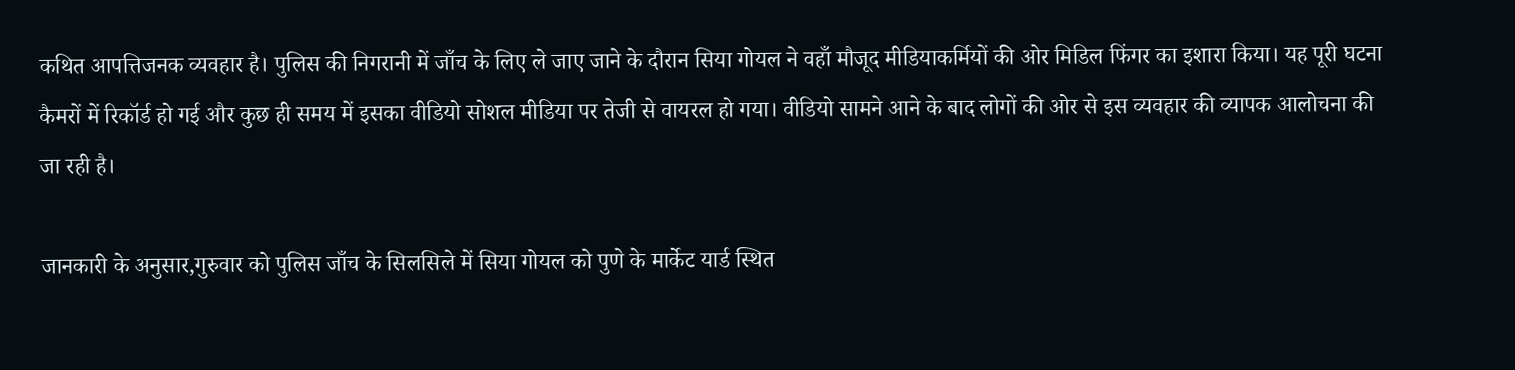कथित आपत्तिजनक व्यवहार है। पुलिस की निगरानी में जाँच के लिए ले जाए जाने के दौरान सिया गोयल ने वहाँ मौजूद मीडियाकर्मियों की ओर मिडिल फिंगर का इशारा किया। यह पूरी घटना कैमरों में रिकॉर्ड हो गई और कुछ ही समय में इसका वीडियो सोशल मीडिया पर तेजी से वायरल हो गया। वीडियो सामने आने के बाद लोगों की ओर से इस व्यवहार की व्यापक आलोचना की जा रही है।

जानकारी के अनुसार,गुरुवार को पुलिस जाँच के सिलसिले में सिया गोयल को पुणे के मार्केट यार्ड स्थित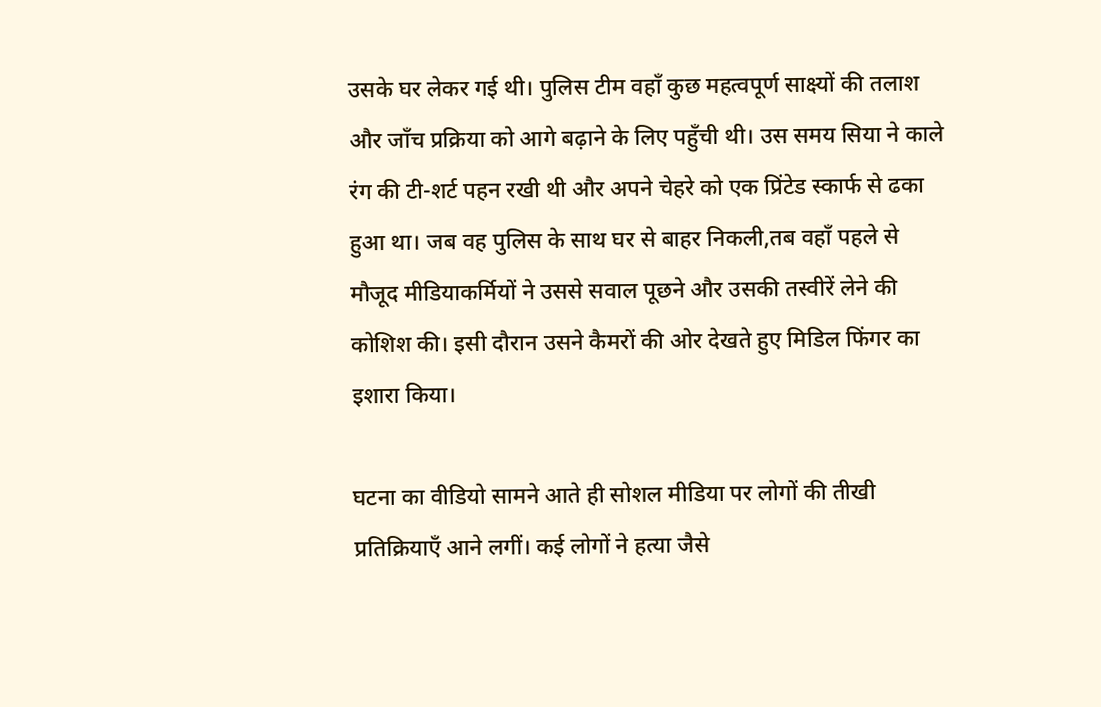उसके घर लेकर गई थी। पुलिस टीम वहाँ कुछ महत्वपूर्ण साक्ष्यों की तलाश और जाँच प्रक्रिया को आगे बढ़ाने के लिए पहुँची थी। उस समय सिया ने काले रंग की टी-शर्ट पहन रखी थी और अपने चेहरे को एक प्रिंटेड स्कार्फ से ढका हुआ था। जब वह पुलिस के साथ घर से बाहर निकली,तब वहाँ पहले से मौजूद मीडियाकर्मियों ने उससे सवाल पूछने और उसकी तस्वीरें लेने की कोशिश की। इसी दौरान उसने कैमरों की ओर देखते हुए मिडिल फिंगर का इशारा किया।

घटना का वीडियो सामने आते ही सोशल मीडिया पर लोगों की तीखी प्रतिक्रियाएँ आने लगीं। कई लोगों ने हत्या जैसे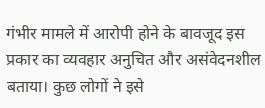गंभीर मामले में आरोपी होने के बावजूद इस प्रकार का व्यवहार अनुचित और असंवेदनशील बताया। कुछ लोगों ने इसे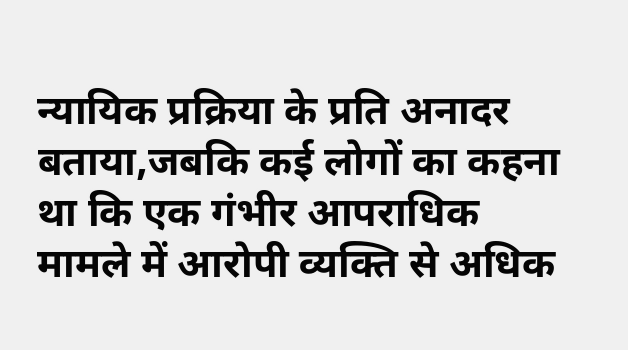न्यायिक प्रक्रिया के प्रति अनादर बताया,जबकि कई लोगों का कहना था कि एक गंभीर आपराधिक मामले में आरोपी व्यक्ति से अधिक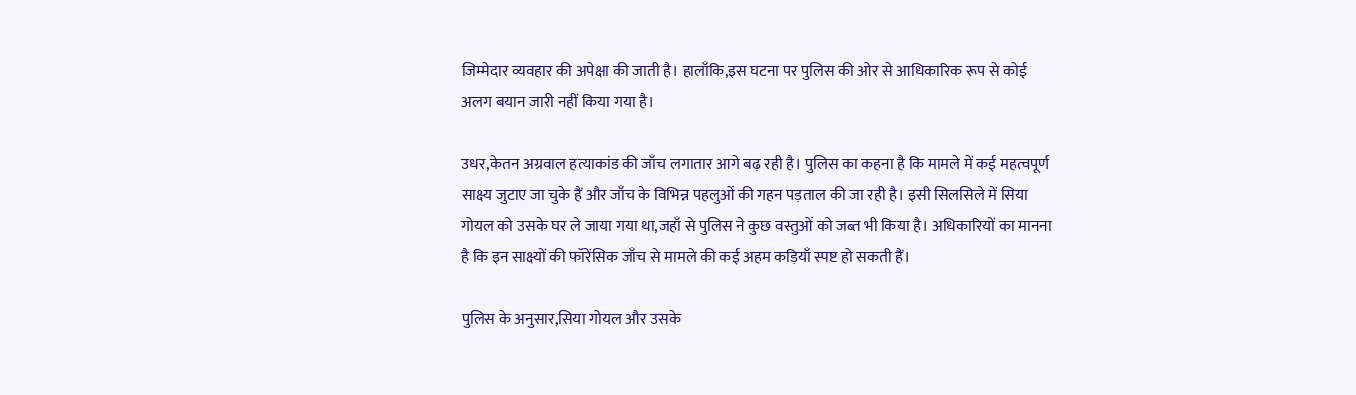जिम्मेदार व्यवहार की अपेक्षा की जाती है। हालाँकि,इस घटना पर पुलिस की ओर से आधिकारिक रूप से कोई अलग बयान जारी नहीं किया गया है।

उधर,केतन अग्रवाल हत्याकांड की जाँच लगातार आगे बढ़ रही है। पुलिस का कहना है कि मामले में कई महत्वपूर्ण साक्ष्य जुटाए जा चुके हैं और जाँच के विभिन्न पहलुओं की गहन पड़ताल की जा रही है। इसी सिलसिले में सिया गोयल को उसके घर ले जाया गया था,जहाँ से पुलिस ने कुछ वस्तुओं को जब्त भी किया है। अधिकारियों का मानना है कि इन साक्ष्यों की फॉरेंसिक जाँच से मामले की कई अहम कड़ियाँ स्पष्ट हो सकती हैं।

पुलिस के अनुसार,सिया गोयल और उसके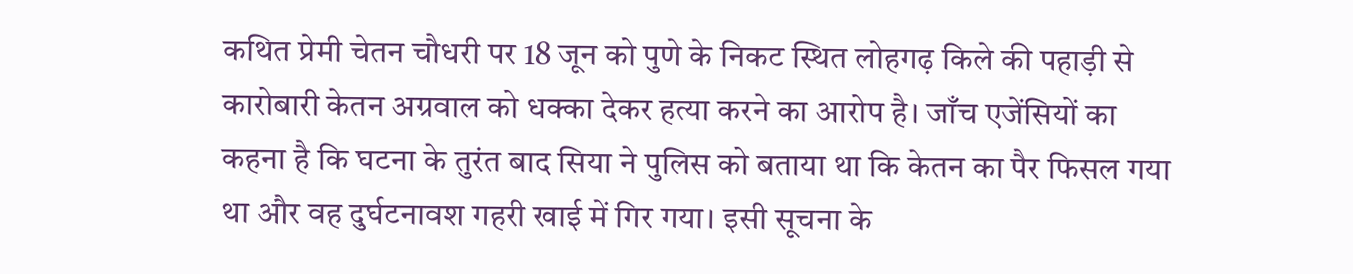कथित प्रेमी चेतन चौधरी पर 18 जून को पुणे के निकट स्थित लोहगढ़ किले की पहाड़ी से कारोबारी केतन अग्रवाल को धक्का देकर हत्या करने का आरोप है। जाँच एजेंसियों का कहना है कि घटना के तुरंत बाद सिया ने पुलिस को बताया था कि केतन का पैर फिसल गया था और वह दुर्घटनावश गहरी खाई में गिर गया। इसी सूचना के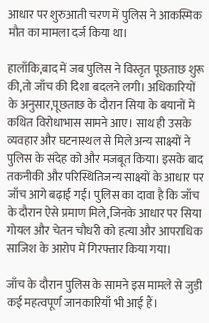आधार पर शुरुआती चरण में पुलिस ने आकस्मिक मौत का मामला दर्ज किया था।

हालाँकि,बाद में जब पुलिस ने विस्तृत पूछताछ शुरू की,तो जाँच की दिशा बदलने लगी। अधिकारियों के अनुसार,पूछताछ के दौरान सिया के बयानों में कथित विरोधाभास सामने आए। साथ ही उसके व्यवहार और घटनास्थल से मिले अन्य साक्ष्यों ने पुलिस के संदेह को और मजबूत किया। इसके बाद तकनीकी और परिस्थितिजन्य साक्ष्यों के आधार पर जाँच आगे बढ़ाई गई। पुलिस का दावा है कि जाँच के दौरान ऐसे प्रमाण मिले,जिनके आधार पर सिया गोयल और चेतन चौधरी को हत्या और आपराधिक साजिश के आरोप में गिरफ्तार किया गया।

जाँच के दौरान पुलिस के सामने इस मामले से जुड़ी कई महत्वपूर्ण जानकारियाँ भी आई हैं।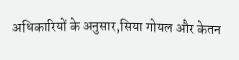अधिकारियों के अनुसार,सिया गोयल और केतन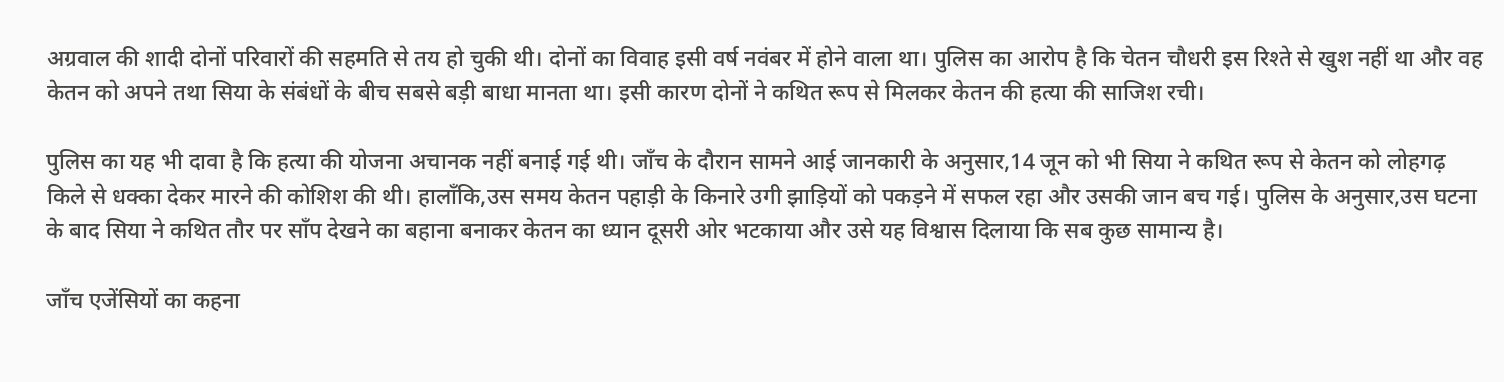अग्रवाल की शादी दोनों परिवारों की सहमति से तय हो चुकी थी। दोनों का विवाह इसी वर्ष नवंबर में होने वाला था। पुलिस का आरोप है कि चेतन चौधरी इस रिश्ते से खुश नहीं था और वह केतन को अपने तथा सिया के संबंधों के बीच सबसे बड़ी बाधा मानता था। इसी कारण दोनों ने कथित रूप से मिलकर केतन की हत्या की साजिश रची।

पुलिस का यह भी दावा है कि हत्या की योजना अचानक नहीं बनाई गई थी। जाँच के दौरान सामने आई जानकारी के अनुसार,14 जून को भी सिया ने कथित रूप से केतन को लोहगढ़ किले से धक्का देकर मारने की कोशिश की थी। हालाँकि,उस समय केतन पहाड़ी के किनारे उगी झाड़ियों को पकड़ने में सफल रहा और उसकी जान बच गई। पुलिस के अनुसार,उस घटना के बाद सिया ने कथित तौर पर साँप देखने का बहाना बनाकर केतन का ध्यान दूसरी ओर भटकाया और उसे यह विश्वास दिलाया कि सब कुछ सामान्य है।

जाँच एजेंसियों का कहना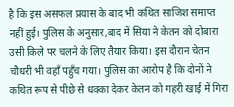है कि इस असफल प्रयास के बाद भी कथित साजिश समाप्त नहीं हुई। पुलिस के अनुसार,बाद में सिया ने केतन को दोबारा उसी किले पर चलने के लिए तैयार किया। इस दौरान चेतन चौधरी भी वहाँ पहुँच गया। पुलिस का आरोप है कि दोनों ने कथित रूप से पीछे से धक्का देकर केतन को गहरी खाई में गिरा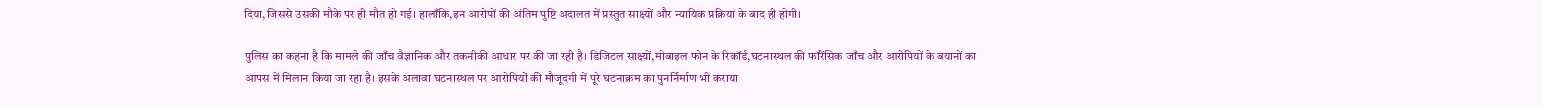दिया,जिससे उसकी मौके पर ही मौत हो गई। हालाँकि,इन आरोपों की अंतिम पुष्टि अदालत में प्रस्तुत साक्ष्यों और न्यायिक प्रक्रिया के बाद ही होगी।

पुलिस का कहना है कि मामले की जाँच वैज्ञानिक और तकनीकी आधार पर की जा रही है। डिजिटल साक्ष्यों,मोबाइल फोन के रिकॉर्ड,घटनास्थल की फॉरेंसिक जाँच और आरोपियों के बयानों का आपस में मिलान किया जा रहा है। इसके अलावा घटनास्थल पर आरोपियों की मौजूदगी में पूरे घटनाक्रम का पुनर्निर्माण भी कराया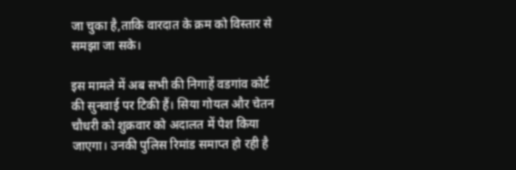जा चुका है,ताकि वारदात के क्रम को विस्तार से समझा जा सके।

इस मामले में अब सभी की निगाहें वडगांव कोर्ट की सुनवाई पर टिकी हैं। सिया गोयल और चेतन चौधरी को शुक्रवार को अदालत में पेश किया जाएगा। उनकी पुलिस रिमांड समाप्त हो रही है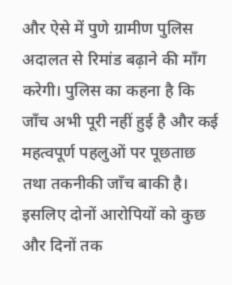और ऐसे में पुणे ग्रामीण पुलिस अदालत से रिमांड बढ़ाने की माँग करेगी। पुलिस का कहना है कि जाँच अभी पूरी नहीं हुई है और कई महत्वपूर्ण पहलुओं पर पूछताछ तथा तकनीकी जाँच बाकी है। इसलिए दोनों आरोपियों को कुछ और दिनों तक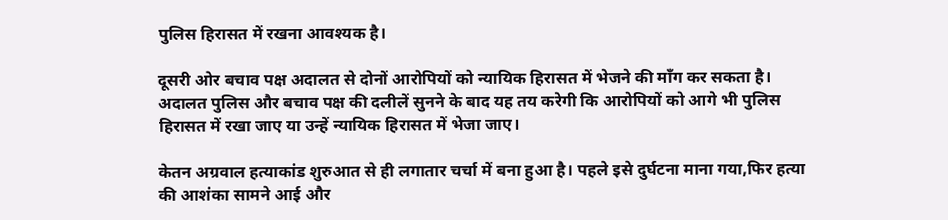पुलिस हिरासत में रखना आवश्यक है।

दूसरी ओर बचाव पक्ष अदालत से दोनों आरोपियों को न्यायिक हिरासत में भेजने की माँग कर सकता है। अदालत पुलिस और बचाव पक्ष की दलीलें सुनने के बाद यह तय करेगी कि आरोपियों को आगे भी पुलिस हिरासत में रखा जाए या उन्हें न्यायिक हिरासत में भेजा जाए।

केतन अग्रवाल हत्याकांड शुरुआत से ही लगातार चर्चा में बना हुआ है। पहले इसे दुर्घटना माना गया,फिर हत्या की आशंका सामने आई और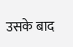उसके बाद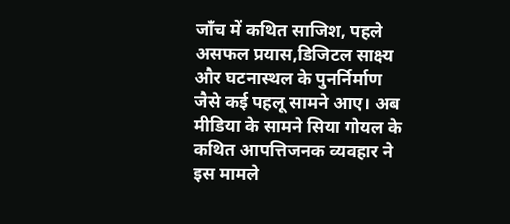जाँच में कथित साजिश, पहले असफल प्रयास,डिजिटल साक्ष्य और घटनास्थल के पुनर्निर्माण जैसे कई पहलू सामने आए। अब मीडिया के सामने सिया गोयल के कथित आपत्तिजनक व्यवहार ने इस मामले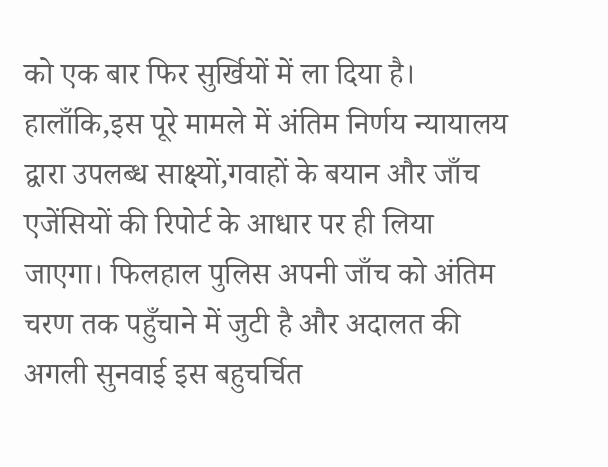को एक बार फिर सुर्खियों में ला दिया है। हालाँकि,इस पूरे मामले में अंतिम निर्णय न्यायालय द्वारा उपलब्ध साक्ष्यों,गवाहों के बयान और जाँच एजेंसियों की रिपोर्ट के आधार पर ही लिया जाएगा। फिलहाल पुलिस अपनी जाँच को अंतिम चरण तक पहुँचाने में जुटी है और अदालत की अगली सुनवाई इस बहुचर्चित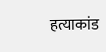हत्याकांड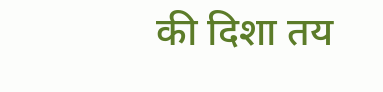की दिशा तय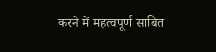करने में महत्वपूर्ण साबित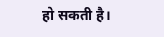हो सकती है।